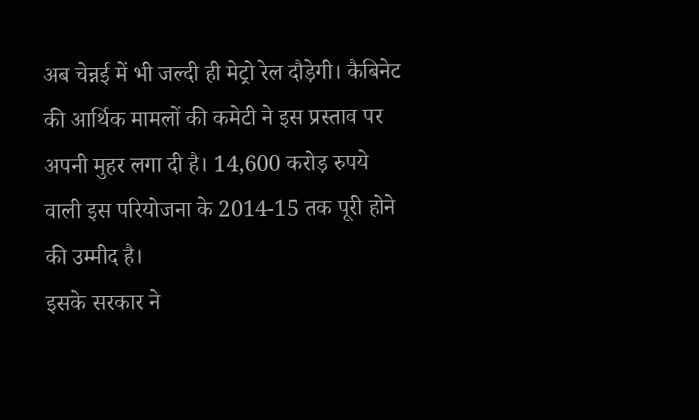अब चेन्नई में भी जल्दी ही मेट्रो रेल दौड़ेगी। कैबिनेट की आर्थिक मामलों की कमेटी ने इस प्रस्ताव पर अपनी मुहर लगा दी है। 14,600 करोड़ रुपये वाली इस परियोजना के 2014-15 तक पूरी होने की उम्मीद है।
इसके सरकार ने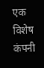एक विशेष कंपनी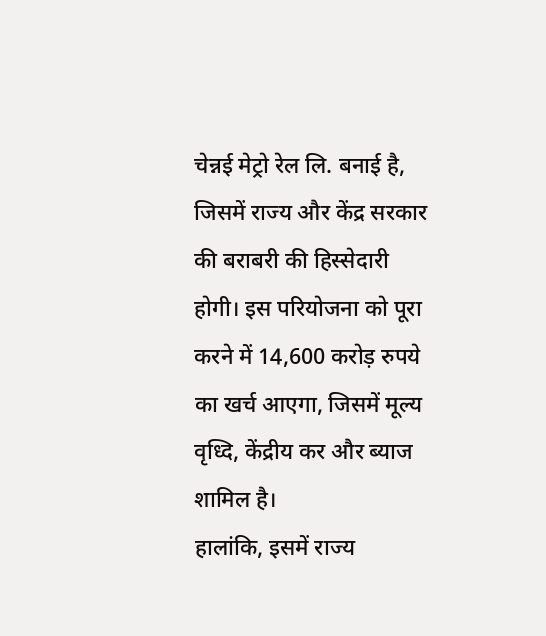चेन्नई मेट्रो रेल लि. बनाई है, जिसमें राज्य और केंद्र सरकार की बराबरी की हिस्सेदारी होगी। इस परियोजना को पूरा करने में 14,600 करोड़ रुपये का खर्च आएगा, जिसमें मूल्य वृध्दि, केंद्रीय कर और ब्याज शामिल है।
हालांकि, इसमें राज्य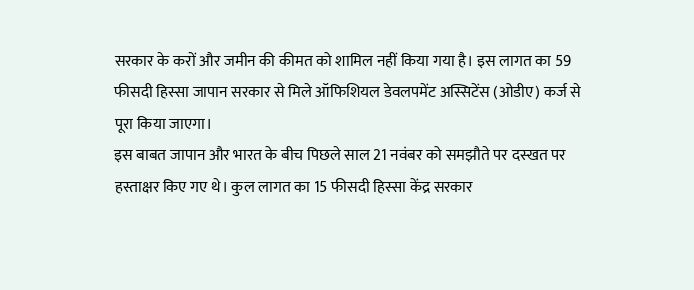सरकार के करों और जमीन की कीमत को शामिल नहीं किया गया है। इस लागत का 59 फीसदी हिस्सा जापान सरकार से मिले ऑफिशियल डेवलपमेंट अस्सिटेंस (ओडीए) कर्ज से पूरा किया जाएगा।
इस बाबत जापान और भारत के बीच पिछले साल 21 नवंबर को समझौते पर दस्खत पर हस्ताक्षर किए गए थे। कुल लागत का 15 फीसदी हिस्सा केंद्र सरकार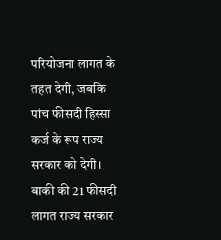परियोजना लागत के तहत देगी, जबकि पांच फीसदी हिस्सा कर्ज के रूप राज्य सरकार को देगी।
बाकी की 21 फीसदी लागत राज्य सरकार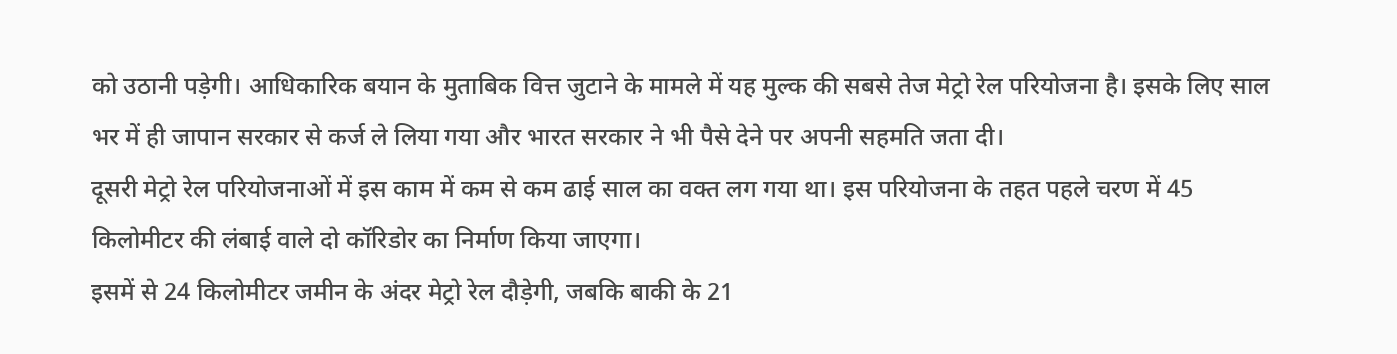को उठानी पड़ेगी। आधिकारिक बयान के मुताबिक वित्त जुटाने के मामले में यह मुल्क की सबसे तेज मेट्रो रेल परियोजना है। इसके लिए साल भर में ही जापान सरकार से कर्ज ले लिया गया और भारत सरकार ने भी पैसे देने पर अपनी सहमति जता दी।
दूसरी मेट्रो रेल परियोजनाओं में इस काम में कम से कम ढाई साल का वक्त लग गया था। इस परियोजना के तहत पहले चरण में 45 किलोमीटर की लंबाई वाले दो कॉरिडोर का निर्माण किया जाएगा।
इसमें से 24 किलोमीटर जमीन के अंदर मेट्रो रेल दौड़ेगी, जबकि बाकी के 21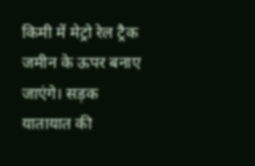किमी में मेट्रो रेल ट्रैक जमीन के ऊपर बनाए जाएंगे। सड़क यातायात की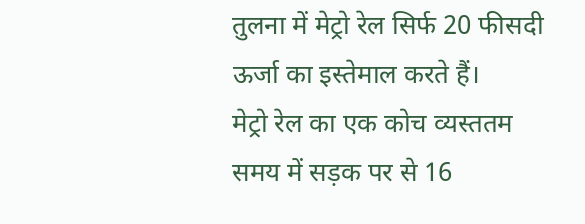तुलना में मेट्रो रेल सिर्फ 20 फीसदी ऊर्जा का इस्तेमाल करते हैं।
मेट्रो रेल का एक कोच व्यस्ततम समय में सड़क पर से 16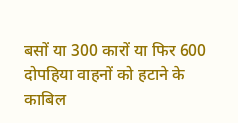बसों या 300 कारों या फिर 600 दोपहिया वाहनों को हटाने के काबिल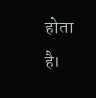होता है।